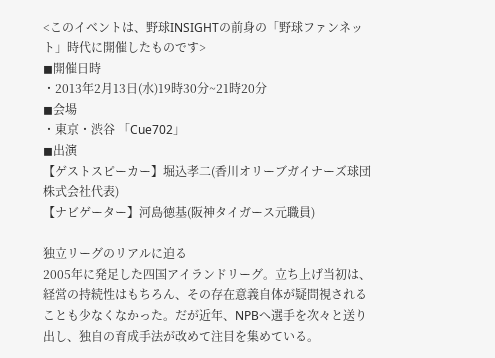<このイベントは、野球INSIGHTの前身の「野球ファンネット」時代に開催したものです>
◼開催日時
・2013年2月13日(水)19時30分~21時20分
◼会場
・東京・渋谷 「Cue702」
◼出演
【ゲストスピーカー】堀込孝二(香川オリーブガイナーズ球団株式会社代表)
【ナビゲーター】河島徳基(阪神タイガース元職員)

独立リーグのリアルに迫る
2005年に発足した四国アイランドリーグ。立ち上げ当初は、経営の持続性はもちろん、その存在意義自体が疑問視されることも少なくなかった。だが近年、NPBへ選手を次々と送り出し、独自の育成手法が改めて注目を集めている。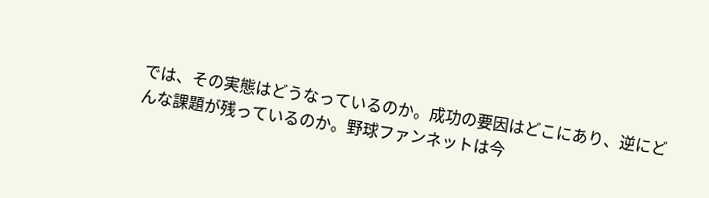では、その実態はどうなっているのか。成功の要因はどこにあり、逆にどんな課題が残っているのか。野球ファンネットは今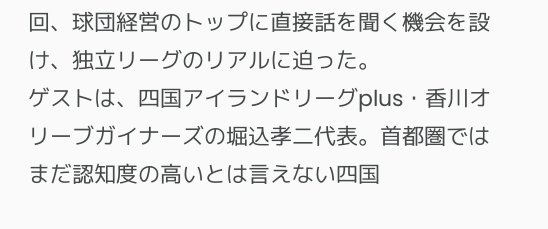回、球団経営のトップに直接話を聞く機会を設け、独立リーグのリアルに迫った。
ゲストは、四国アイランドリーグplus・香川オリーブガイナーズの堀込孝二代表。首都圏ではまだ認知度の高いとは言えない四国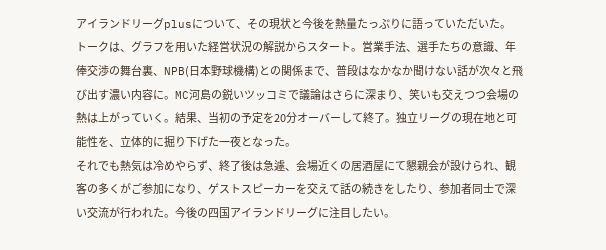アイランドリーグplusについて、その現状と今後を熱量たっぷりに語っていただいた。
トークは、グラフを用いた経営状況の解説からスタート。営業手法、選手たちの意識、年俸交渉の舞台裏、NPB(日本野球機構)との関係まで、普段はなかなか聞けない話が次々と飛び出す濃い内容に。MC河島の鋭いツッコミで議論はさらに深まり、笑いも交えつつ会場の熱は上がっていく。結果、当初の予定を20分オーバーして終了。独立リーグの現在地と可能性を、立体的に掘り下げた一夜となった。
それでも熱気は冷めやらず、終了後は急遽、会場近くの居酒屋にて懇親会が設けられ、観客の多くがご参加になり、ゲストスピーカーを交えて話の続きをしたり、参加者同士で深い交流が行われた。今後の四国アイランドリーグに注目したい。